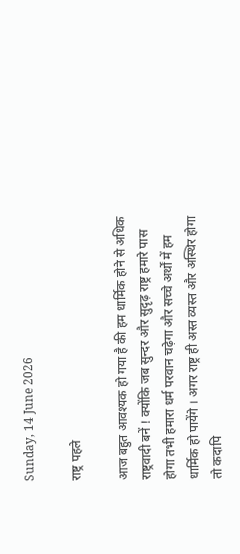Sunday, 14 June 2026

राष्ट्र पहले

आज बहुत आवश्यक हो गया है की हम धार्मिक होने से अधिक
राष्ट्रवादी बनें ! क्योंकि जब सुन्दर और सुदृढ़ राष्ट्र हमारे पास
होगा तभी हमारा धर्म परवान चढ़ेगा और सच्चे अर्थों में हम
धार्मिक हो पायेंगे । अगर राष्ट्र ही अस्त व्यस्त और अस्थिर होगा
तो कदापि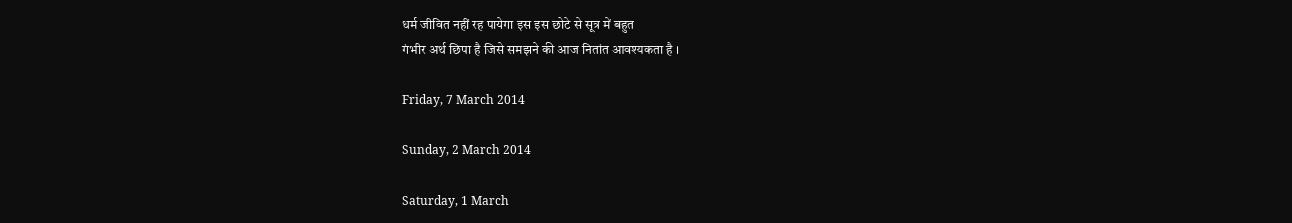धर्म जीवित नहीं रह पायेगा इस इस छोटे से सूत्र में बहुत
गंभीर अर्थ छिपा है जिसे समझने की आज नितांत आवश्यकता है ।

Friday, 7 March 2014

Sunday, 2 March 2014

Saturday, 1 March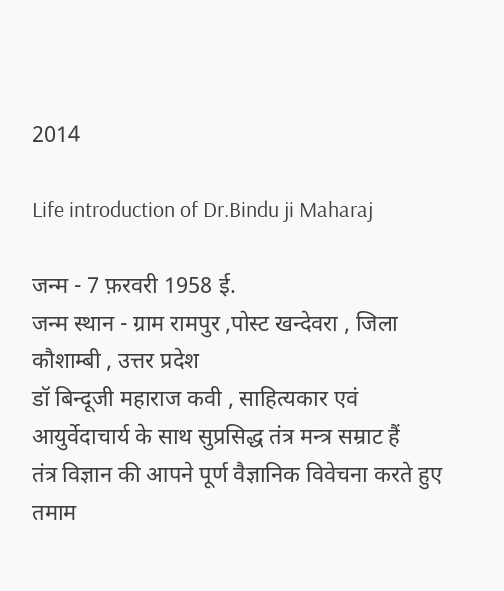2014

Life introduction of Dr.Bindu ji Maharaj

जन्म - 7 फ़रवरी 1958 ई.
जन्म स्थान - ग्राम रामपुर ,पोस्ट खन्देवरा , जिला कौशाम्बी , उत्तर प्रदेश
डॉ बिन्दूजी महाराज कवी , साहित्यकार एवं आयुर्वेदाचार्य के साथ सुप्रसिद्ध तंत्र मन्त्र सम्राट हैं
तंत्र विज्ञान की आपने पूर्ण वैज्ञानिक विवेचना करते हुए तमाम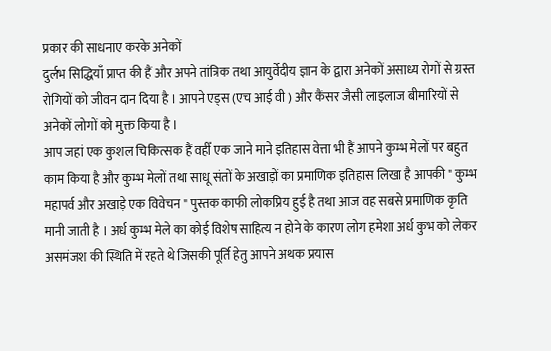प्रकार की साधनाए करके अनेकों
दुर्लभ सिद्धियाँ प्राप्त की हैं और अपने तांत्रिक तथा आयुर्वेदीय ज्ञान के द्वारा अनेकों असाध्य रोगों से ग्रस्त
रोगियों को जीवन दान दिया है । आपने एड्स (एच आई वी ) और कैंसर जैसी लाइलाज बीमारियों से
अनेकों लोगों को मुक्त किया है ।
आप जहां एक कुशल चिकित्सक हैं वहीँ एक जाने माने इतिहास वेत्ता भी हैं आपने कुम्भ मेलों पर बहुत
काम किया है और कुम्भ मेलों तथा साधू संतों के अखाड़ों का प्रमाणिक इतिहास लिखा है आपकी " कुम्भ
महापर्व और अखाड़े एक विवेचन " पुस्तक काफी लोकप्रिय हुई है तथा आज वह सबसे प्रमाणिक कृति
मानी जाती है । अर्ध कुम्भ मेले का कोई विशेष साहित्य न होने के कारण लोग हमेशा अर्ध कुभ को लेकर
असमंजश की स्थिति में रहते थे जिसकी पूर्ति हेतु आपने अथक प्रयास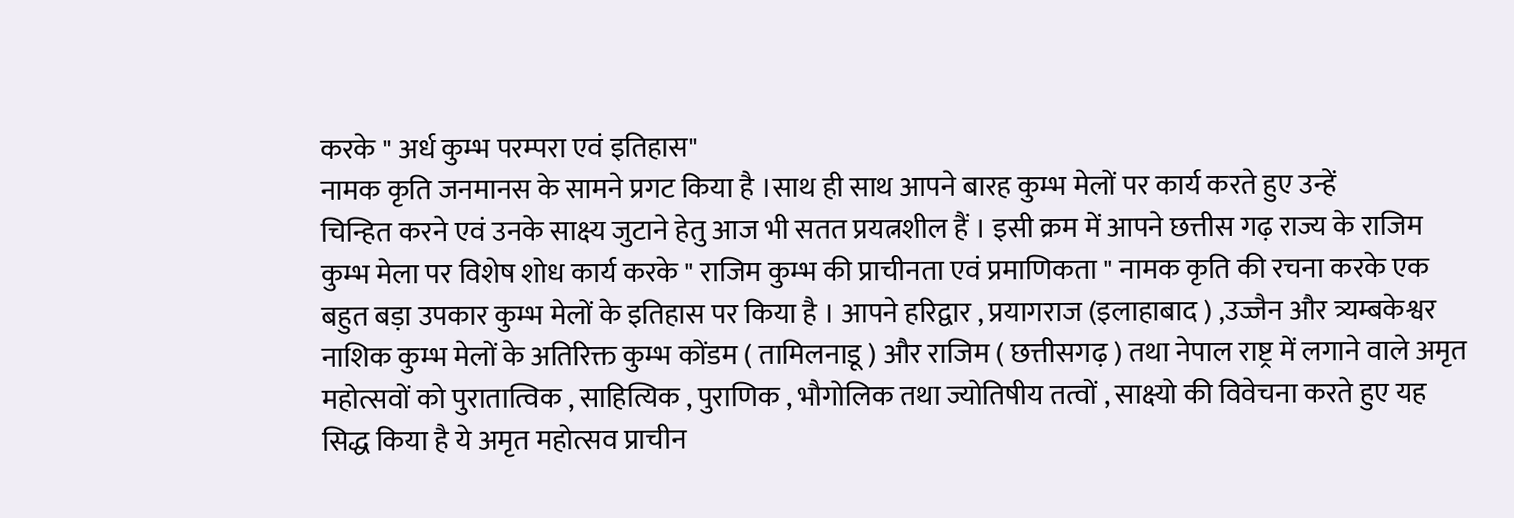करके " अर्ध कुम्भ परम्परा एवं इतिहास"
नामक कृति जनमानस के सामने प्रगट किया है ।साथ ही साथ आपने बारह कुम्भ मेलों पर कार्य करते हुए उन्हें
चिन्हित करने एवं उनके साक्ष्य जुटाने हेतु आज भी सतत प्रयत्नशील हैं । इसी क्रम में आपने छत्तीस गढ़ राज्य के राजिम
कुम्भ मेला पर विशेष शोध कार्य करके " राजिम कुम्भ की प्राचीनता एवं प्रमाणिकता " नामक कृति की रचना करके एक
बहुत बड़ा उपकार कुम्भ मेलों के इतिहास पर किया है । आपने हरिद्वार , प्रयागराज (इलाहाबाद ) ,उज्जैन और त्र्यम्बकेश्वर
नाशिक कुम्भ मेलों के अतिरिक्त कुम्भ कोंडम ( तामिलनाडू ) और राजिम ( छत्तीसगढ़ ) तथा नेपाल राष्ट्र में लगाने वाले अमृत
महोत्सवों को पुरातात्विक , साहित्यिक , पुराणिक , भौगोलिक तथा ज्योतिषीय तत्वों , साक्ष्यो की विवेचना करते हुए यह
सिद्ध किया है ये अमृत महोत्सव प्राचीन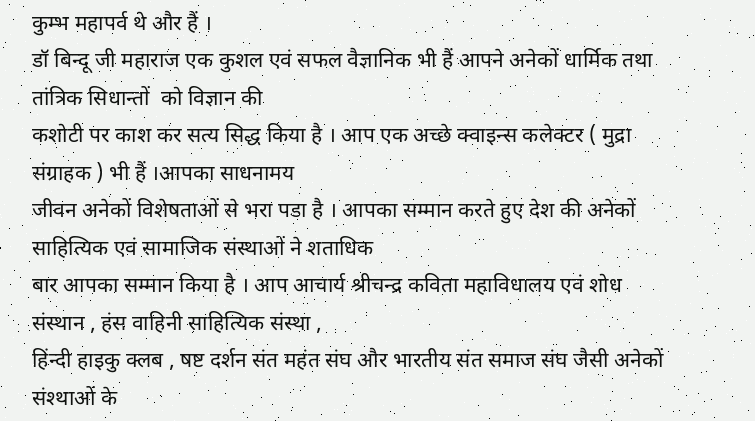कुम्भ महापर्व थे और हैं ।
डॉ बिन्दू जी महाराज एक कुशल एवं सफल वैज्ञानिक भी हैं आपने अनेकों धार्मिक तथा तांत्रिक सिधान्तों  को विज्ञान की
कशोटी पर काश कर सत्य सिद्ध किया है । आप एक अच्छे क्वाइन्स कलेक्टर ( मुद्रा संग्राहक ) भी हैं ।आपका साधनामय
जीवन अनेकों विशेषताओं से भरा पडा है । आपका सम्मान करते हुए देश की अनेकों साहित्यिक एवं सामाजिक संस्थाओं ने शताधिक
बार आपका सम्मान किया है । आप आचार्य श्रीचन्द्र कविता महाविधालय एवं शोध संस्थान , हंस वाहिनी साहित्यिक संस्था ,
हिंन्दी हाइकु क्लब , षष्ट दर्शन संत महंत संघ और भारतीय संत समाज संघ जैसी अनेकों संश्थाओं के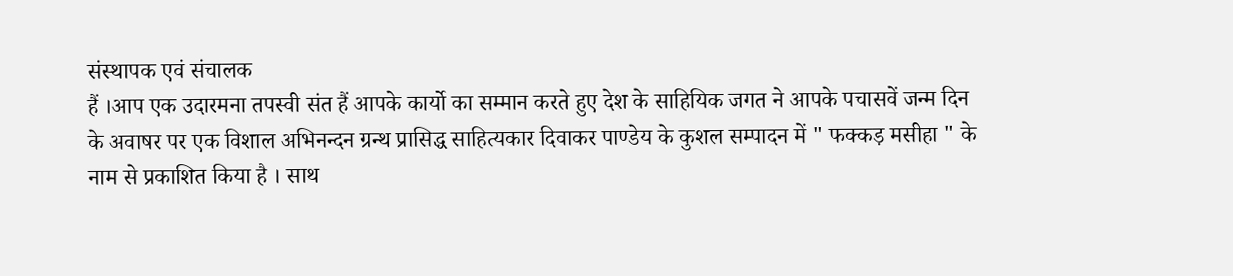संस्थापक एवं संचालक
हैं ।आप एक उदारमना तपस्वी संत हैं आपके कार्यो का सम्मान करते हुए देश के साहियिक जगत ने आपके पचासवें जन्म दिन
के अवाषर पर एक विशाल अभिनन्दन ग्रन्थ प्रासिद्ध साहित्यकार दिवाकर पाण्डेय के कुशल सम्पादन में " फक्कड़ मसीहा " के
नाम से प्रकाशित किया है । साथ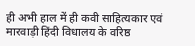ही अभी हाल में ही कवी साहित्यकार एवं मारवाड़ी हिंदी विधालय के वरिष्ठ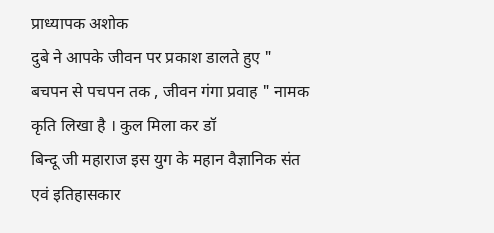प्राध्यापक अशोक
दुबे ने आपके जीवन पर प्रकाश डालते हुए " बचपन से पचपन तक , जीवन गंगा प्रवाह " नामक कृति लिखा है । कुल मिला कर डॉ
बिन्दू जी महाराज इस युग के महान वैज्ञानिक संत एवं इतिहासकार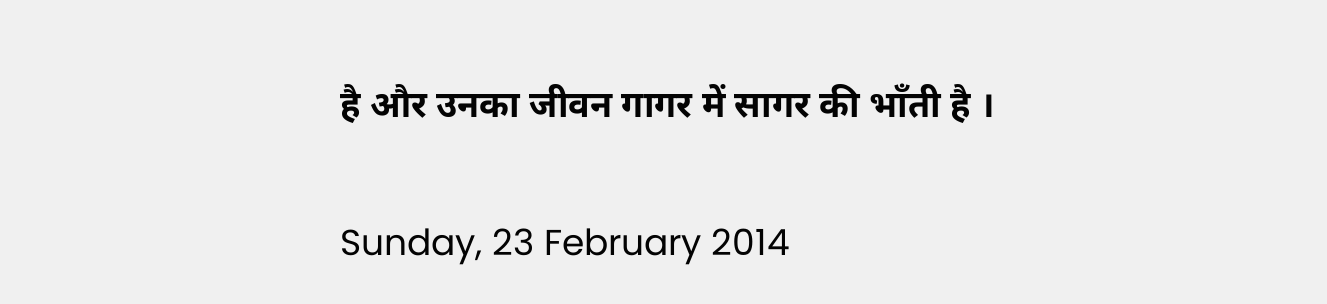है और उनका जीवन गागर में सागर की भाँती है ।

Sunday, 23 February 2014